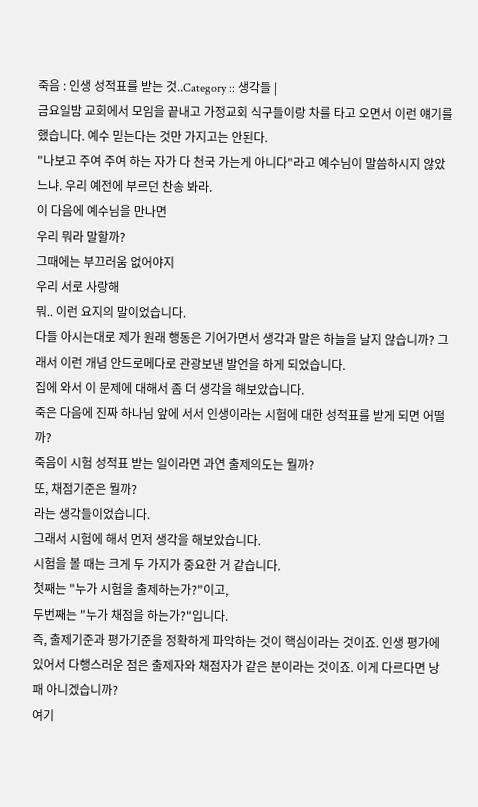죽음 : 인생 성적표를 받는 것..Category :: 생각들 |
금요일밤 교회에서 모임을 끝내고 가정교회 식구들이랑 차를 타고 오면서 이런 얘기를 했습니다. 예수 믿는다는 것만 가지고는 안된다.
"나보고 주여 주여 하는 자가 다 천국 가는게 아니다"라고 예수님이 말씀하시지 않았느냐. 우리 예전에 부르던 찬송 봐라.
이 다음에 예수님을 만나면
우리 뭐라 말할까?
그때에는 부끄러움 없어야지
우리 서로 사랑해
뭐.. 이런 요지의 말이었습니다.
다들 아시는대로 제가 원래 행동은 기어가면서 생각과 말은 하늘을 날지 않습니까? 그래서 이런 개념 안드로메다로 관광보낸 발언을 하게 되었습니다.
집에 와서 이 문제에 대해서 좀 더 생각을 해보았습니다.
죽은 다음에 진짜 하나님 앞에 서서 인생이라는 시험에 대한 성적표를 받게 되면 어떨까?
죽음이 시험 성적표 받는 일이라면 과연 출제의도는 뭘까?
또, 채점기준은 뭘까?
라는 생각들이었습니다.
그래서 시험에 해서 먼저 생각을 해보았습니다.
시험을 볼 때는 크게 두 가지가 중요한 거 같습니다.
첫째는 "누가 시험을 출제하는가?"이고,
두번째는 "누가 채점을 하는가?"입니다.
즉, 출제기준과 평가기준을 정확하게 파악하는 것이 핵심이라는 것이죠. 인생 평가에 있어서 다행스러운 점은 출제자와 채점자가 같은 분이라는 것이죠. 이게 다르다면 낭패 아니겠습니까?
여기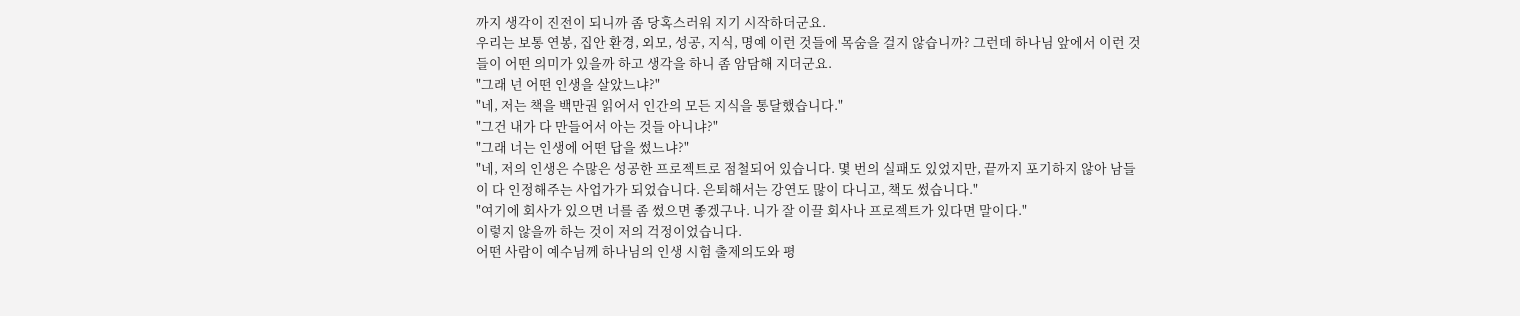까지 생각이 진전이 되니까 좀 당혹스러워 지기 시작하더군요.
우리는 보통 연봉, 집안 환경, 외모, 성공, 지식, 명예 이런 것들에 목숨을 걸지 않습니까? 그런데 하나님 앞에서 이런 것들이 어떤 의미가 있을까 하고 생각을 하니 좀 암담해 지더군요.
"그래 넌 어떤 인생을 살았느냐?"
"네, 저는 책을 백만권 읽어서 인간의 모든 지식을 통달했습니다."
"그건 내가 다 만들어서 아는 것들 아니냐?"
"그래 너는 인생에 어떤 답을 썼느냐?"
"네, 저의 인생은 수많은 성공한 프로젝트로 점철되어 있습니다. 몇 번의 실패도 있었지만, 끝까지 포기하지 않아 남들이 다 인정해주는 사업가가 되었습니다. 은퇴해서는 강연도 많이 다니고, 책도 썼습니다."
"여기에 회사가 있으면 너를 좀 썼으면 좋겠구나. 니가 잘 이끌 회사나 프로젝트가 있다면 말이다."
이렇지 않을까 하는 것이 저의 걱정이었습니다.
어떤 사람이 예수님께 하나님의 인생 시험 출제의도와 평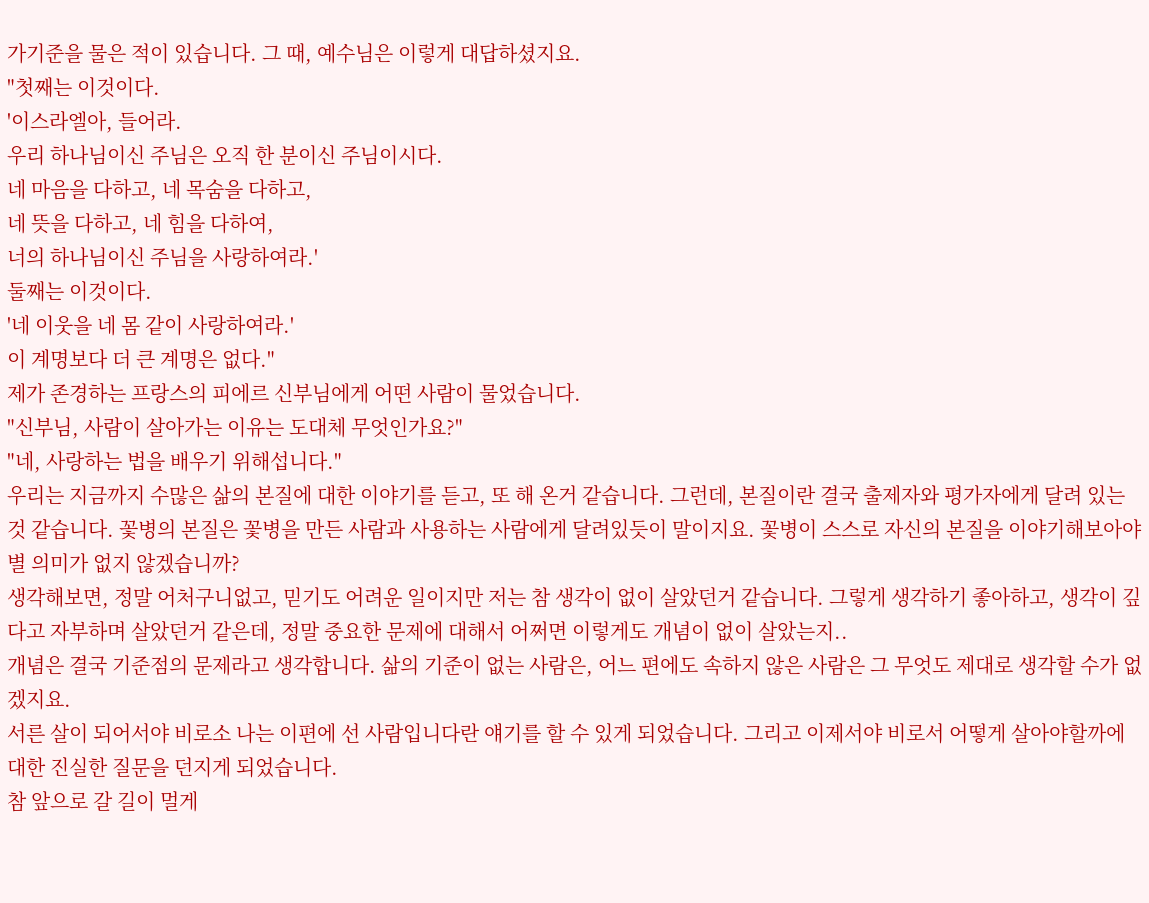가기준을 물은 적이 있습니다. 그 때, 예수님은 이렇게 대답하셨지요.
"첫째는 이것이다.
'이스라엘아, 들어라.
우리 하나님이신 주님은 오직 한 분이신 주님이시다.
네 마음을 다하고, 네 목숨을 다하고,
네 뜻을 다하고, 네 힘을 다하여,
너의 하나님이신 주님을 사랑하여라.'
둘째는 이것이다.
'네 이웃을 네 몸 같이 사랑하여라.'
이 계명보다 더 큰 계명은 없다."
제가 존경하는 프랑스의 피에르 신부님에게 어떤 사람이 물었습니다.
"신부님, 사람이 살아가는 이유는 도대체 무엇인가요?"
"네, 사랑하는 법을 배우기 위해섭니다."
우리는 지금까지 수많은 삶의 본질에 대한 이야기를 듣고, 또 해 온거 같습니다. 그런데, 본질이란 결국 출제자와 평가자에게 달려 있는 것 같습니다. 꽃병의 본질은 꽃병을 만든 사람과 사용하는 사람에게 달려있듯이 말이지요. 꽃병이 스스로 자신의 본질을 이야기해보아야 별 의미가 없지 않겠습니까?
생각해보면, 정말 어처구니없고, 믿기도 어려운 일이지만 저는 참 생각이 없이 살았던거 같습니다. 그렇게 생각하기 좋아하고, 생각이 깊다고 자부하며 살았던거 같은데, 정말 중요한 문제에 대해서 어쩌면 이렇게도 개념이 없이 살았는지..
개념은 결국 기준점의 문제라고 생각합니다. 삶의 기준이 없는 사람은, 어느 편에도 속하지 않은 사람은 그 무엇도 제대로 생각할 수가 없겠지요.
서른 살이 되어서야 비로소 나는 이편에 선 사람입니다란 얘기를 할 수 있게 되었습니다. 그리고 이제서야 비로서 어떻게 살아야할까에 대한 진실한 질문을 던지게 되었습니다.
참 앞으로 갈 길이 멀게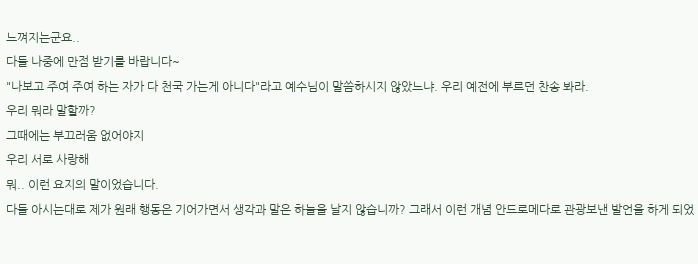느껴지는군요..
다들 나중에 만점 받기를 바랍니다~
"나보고 주여 주여 하는 자가 다 천국 가는게 아니다"라고 예수님이 말씀하시지 않았느냐. 우리 예전에 부르던 찬송 봐라.
우리 뭐라 말할까?
그때에는 부끄러움 없어야지
우리 서로 사랑해
뭐.. 이런 요지의 말이었습니다.
다들 아시는대로 제가 원래 행동은 기어가면서 생각과 말은 하늘을 날지 않습니까? 그래서 이런 개념 안드로메다로 관광보낸 발언을 하게 되었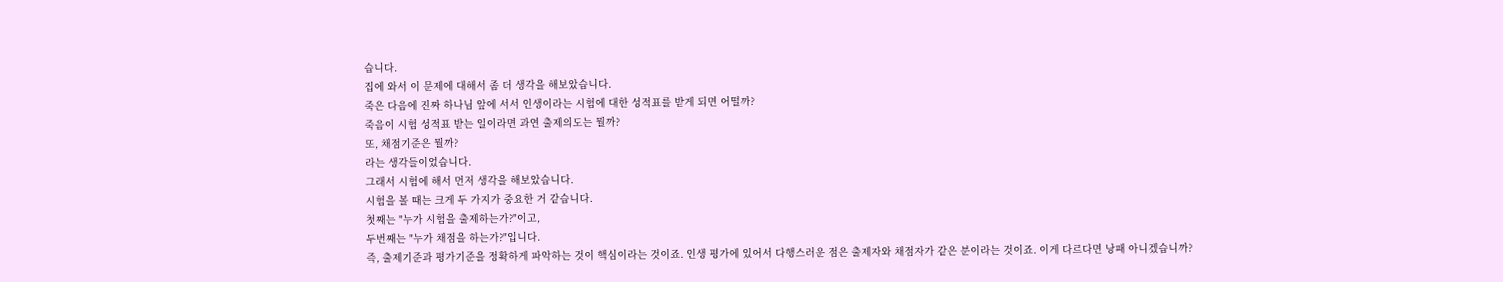습니다.
집에 와서 이 문제에 대해서 좀 더 생각을 해보았습니다.
죽은 다음에 진짜 하나님 앞에 서서 인생이라는 시험에 대한 성적표를 받게 되면 어떨까?
죽음이 시험 성적표 받는 일이라면 과연 출제의도는 뭘까?
또, 채점기준은 뭘까?
라는 생각들이었습니다.
그래서 시험에 해서 먼저 생각을 해보았습니다.
시험을 볼 때는 크게 두 가지가 중요한 거 같습니다.
첫째는 "누가 시험을 출제하는가?"이고,
두번째는 "누가 채점을 하는가?"입니다.
즉, 출제기준과 평가기준을 정확하게 파악하는 것이 핵심이라는 것이죠. 인생 평가에 있어서 다행스러운 점은 출제자와 채점자가 같은 분이라는 것이죠. 이게 다르다면 낭패 아니겠습니까?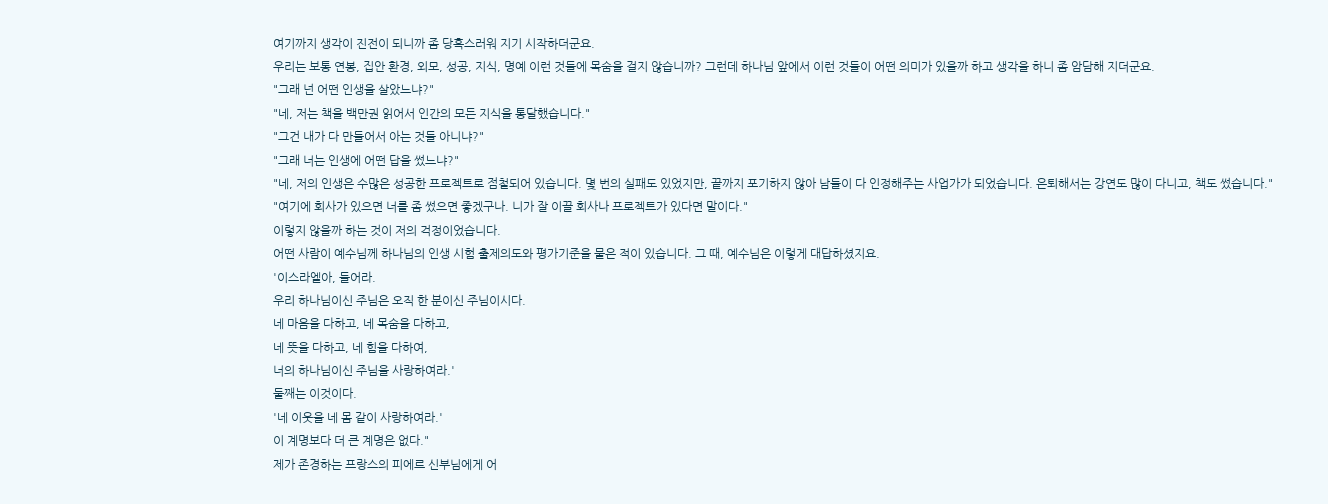여기까지 생각이 진전이 되니까 좀 당혹스러워 지기 시작하더군요.
우리는 보통 연봉, 집안 환경, 외모, 성공, 지식, 명예 이런 것들에 목숨을 걸지 않습니까? 그런데 하나님 앞에서 이런 것들이 어떤 의미가 있을까 하고 생각을 하니 좀 암담해 지더군요.
"그래 넌 어떤 인생을 살았느냐?"
"네, 저는 책을 백만권 읽어서 인간의 모든 지식을 통달했습니다."
"그건 내가 다 만들어서 아는 것들 아니냐?"
"그래 너는 인생에 어떤 답을 썼느냐?"
"네, 저의 인생은 수많은 성공한 프로젝트로 점철되어 있습니다. 몇 번의 실패도 있었지만, 끝까지 포기하지 않아 남들이 다 인정해주는 사업가가 되었습니다. 은퇴해서는 강연도 많이 다니고, 책도 썼습니다."
"여기에 회사가 있으면 너를 좀 썼으면 좋겠구나. 니가 잘 이끌 회사나 프로젝트가 있다면 말이다."
이렇지 않을까 하는 것이 저의 걱정이었습니다.
어떤 사람이 예수님께 하나님의 인생 시험 출제의도와 평가기준을 물은 적이 있습니다. 그 때, 예수님은 이렇게 대답하셨지요.
'이스라엘아, 들어라.
우리 하나님이신 주님은 오직 한 분이신 주님이시다.
네 마음을 다하고, 네 목숨을 다하고,
네 뜻을 다하고, 네 힘을 다하여,
너의 하나님이신 주님을 사랑하여라.'
둘째는 이것이다.
'네 이웃을 네 몸 같이 사랑하여라.'
이 계명보다 더 큰 계명은 없다."
제가 존경하는 프랑스의 피에르 신부님에게 어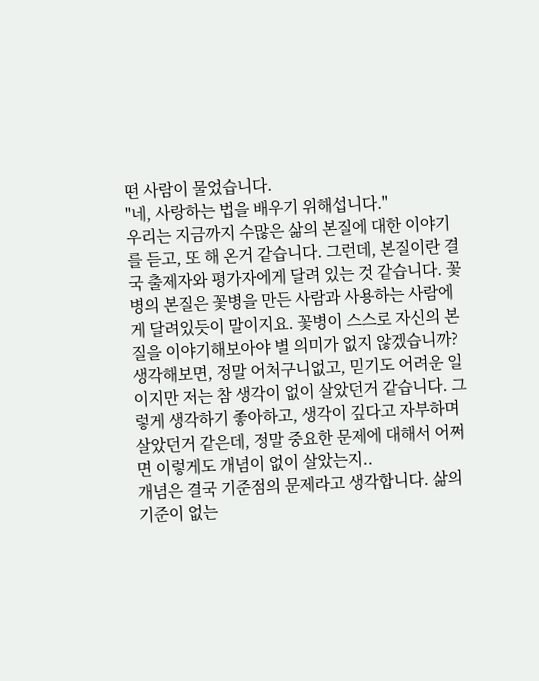떤 사람이 물었습니다.
"네, 사랑하는 법을 배우기 위해섭니다."
우리는 지금까지 수많은 삶의 본질에 대한 이야기를 듣고, 또 해 온거 같습니다. 그런데, 본질이란 결국 출제자와 평가자에게 달려 있는 것 같습니다. 꽃병의 본질은 꽃병을 만든 사람과 사용하는 사람에게 달려있듯이 말이지요. 꽃병이 스스로 자신의 본질을 이야기해보아야 별 의미가 없지 않겠습니까?
생각해보면, 정말 어처구니없고, 믿기도 어려운 일이지만 저는 참 생각이 없이 살았던거 같습니다. 그렇게 생각하기 좋아하고, 생각이 깊다고 자부하며 살았던거 같은데, 정말 중요한 문제에 대해서 어쩌면 이렇게도 개념이 없이 살았는지..
개념은 결국 기준점의 문제라고 생각합니다. 삶의 기준이 없는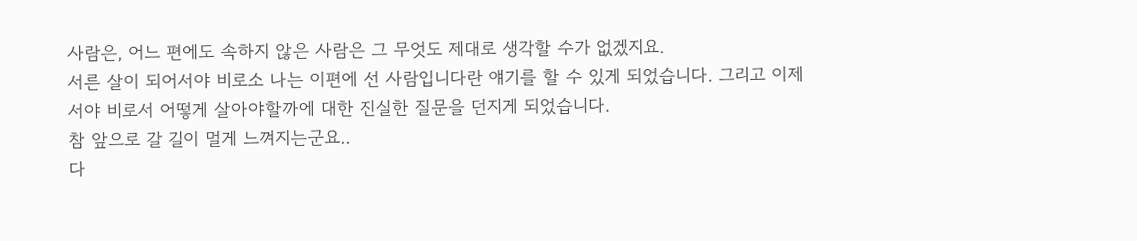사람은, 어느 편에도 속하지 않은 사람은 그 무엇도 제대로 생각할 수가 없겠지요.
서른 살이 되어서야 비로소 나는 이편에 선 사람입니다란 얘기를 할 수 있게 되었습니다. 그리고 이제서야 비로서 어떻게 살아야할까에 대한 진실한 질문을 던지게 되었습니다.
참 앞으로 갈 길이 멀게 느껴지는군요..
다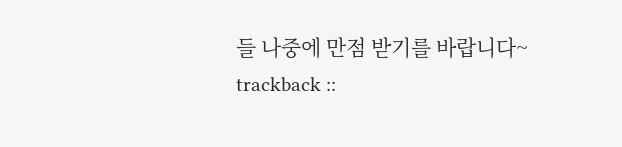들 나중에 만점 받기를 바랍니다~
trackback ::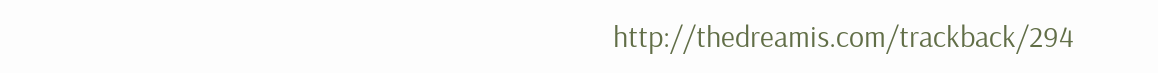http://thedreamis.com/trackback/294